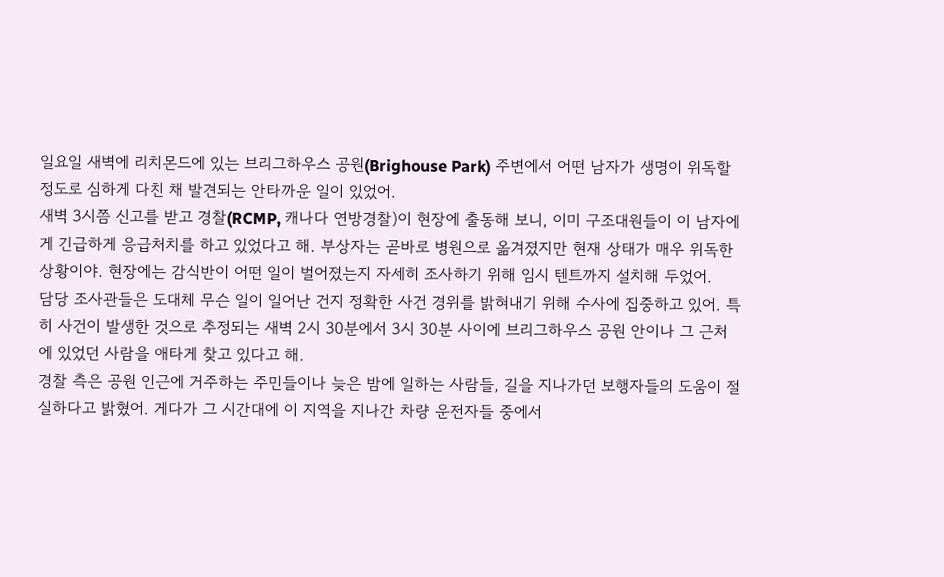일요일 새벽에 리치몬드에 있는 브리그하우스 공원(Brighouse Park) 주변에서 어떤 남자가 생명이 위독할 정도로 심하게 다친 채 발견되는 안타까운 일이 있었어.
새벽 3시쯤 신고를 받고 경찰(RCMP, 캐나다 연방경찰)이 현장에 출동해 보니, 이미 구조대원들이 이 남자에게 긴급하게 응급처치를 하고 있었다고 해. 부상자는 곧바로 병원으로 옮겨졌지만 현재 상태가 매우 위독한 상황이야. 현장에는 감식반이 어떤 일이 벌어졌는지 자세히 조사하기 위해 임시 텐트까지 설치해 두었어.
담당 조사관들은 도대체 무슨 일이 일어난 건지 정확한 사건 경위를 밝혀내기 위해 수사에 집중하고 있어. 특히 사건이 발생한 것으로 추정되는 새벽 2시 30분에서 3시 30분 사이에 브리그하우스 공원 안이나 그 근처에 있었던 사람을 애타게 찾고 있다고 해.
경찰 측은 공원 인근에 거주하는 주민들이나 늦은 밤에 일하는 사람들, 길을 지나가던 보행자들의 도움이 절실하다고 밝혔어. 게다가 그 시간대에 이 지역을 지나간 차량 운전자들 중에서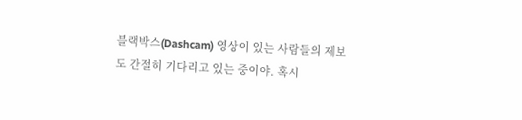블랙박스(Dashcam) 영상이 있는 사람들의 제보도 간절히 기다리고 있는 중이야. 혹시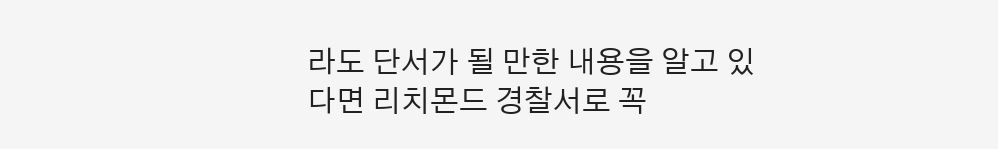라도 단서가 될 만한 내용을 알고 있다면 리치몬드 경찰서로 꼭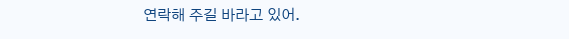연락해 주길 바라고 있어.